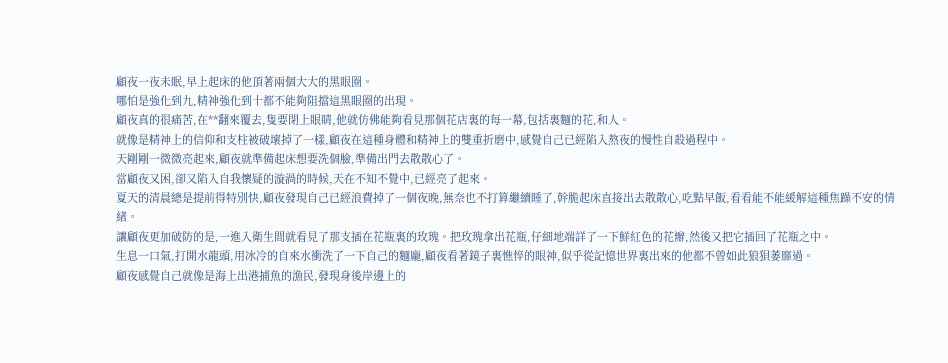顧夜一夜未眠,早上起床的他頂著兩個大大的黑眼圈。
哪怕是強化到九,精神強化到十都不能夠阻擋這黑眼圈的出現。
顧夜真的很痛苦,在**翻來覆去,隻要閉上眼睛,他就仿佛能夠看見那個花店裏的每一幕,包括裏麵的花,和人。
就像是精神上的信仰和支柱被破壞掉了一樣,顧夜在這種身體和精神上的雙重折磨中,感覺自己已經陷入熬夜的慢性自殺過程中。
天剛剛一微微亮起來,顧夜就準備起床想要洗個臉,準備出門去散散心了。
當顧夜又困,卻又陷入自我懷疑的漩渦的時候,天在不知不覺中,已經亮了起來。
夏天的清晨總是提前得特別快,顧夜發現自己已經浪費掉了一個夜晚,無奈也不打算繼續睡了,幹脆起床直接出去散散心,吃點早飯,看看能不能緩解這種焦躁不安的情緒。
讓顧夜更加破防的是,一進入衛生間就看見了那支插在花瓶裏的玫瑰。把玫瑰拿出花瓶,仔細地端詳了一下鮮紅色的花瓣,然後又把它插回了花瓶之中。
生息一口氣,打開水龍頭,用冰冷的自來水衝洗了一下自己的麵龐,顧夜看著鏡子裏憔悴的眼神,似乎從記憶世界裏出來的他都不曾如此狼狽萎靡過。
顧夜感覺自己就像是海上出港捕魚的漁民,發現身後岸邊上的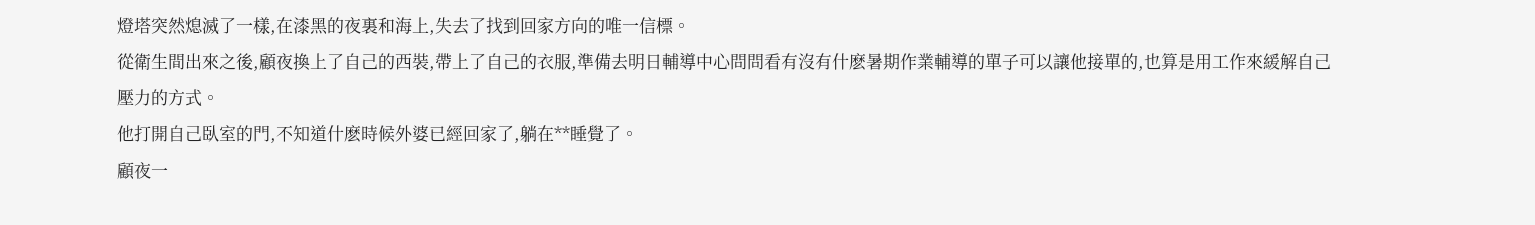燈塔突然熄滅了一樣,在漆黑的夜裏和海上,失去了找到回家方向的唯一信標。
從衛生間出來之後,顧夜換上了自己的西裝,帶上了自己的衣服,準備去明日輔導中心問問看有沒有什麽暑期作業輔導的單子可以讓他接單的,也算是用工作來緩解自己壓力的方式。
他打開自己臥室的門,不知道什麽時候外婆已經回家了,躺在**睡覺了。
顧夜一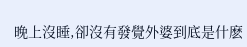晚上沒睡,卻沒有發覺外婆到底是什麽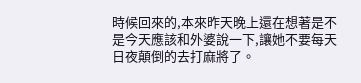時候回來的,本來昨天晚上還在想著是不是今天應該和外婆說一下,讓她不要每天日夜顛倒的去打麻將了。